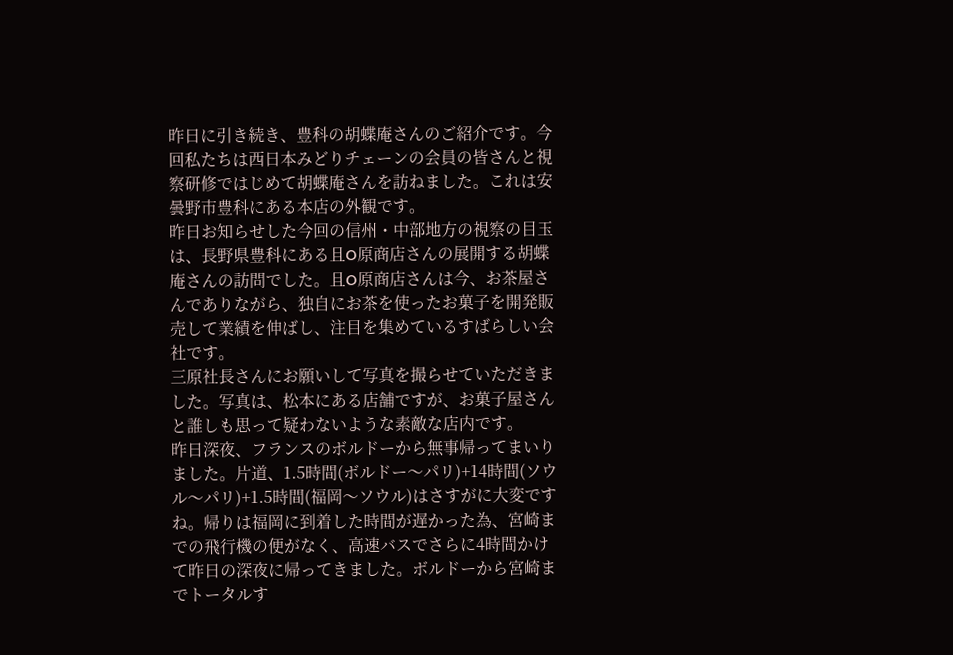昨日に引き続き、豊科の胡蝶庵さんのご紹介です。今回私たちは西日本みどりチェーンの会員の皆さんと視察研修ではじめて胡蝶庵さんを訪ねました。これは安曇野市豊科にある本店の外観です。
昨日お知らせした今回の信州・中部地方の視察の目玉は、長野県豊科にある且O原商店さんの展開する胡蝶庵さんの訪問でした。且O原商店さんは今、お茶屋さんでありながら、独自にお茶を使ったお菓子を開発販売して業績を伸ばし、注目を集めているすばらしい会社です。
三原社長さんにお願いして写真を撮らせていただきました。写真は、松本にある店舗ですが、お菓子屋さんと誰しも思って疑わないような素敵な店内です。
昨日深夜、フランスのボルドーから無事帰ってまいりました。片道、1.5時間(ボルドー〜パリ)+14時間(ソウル〜パリ)+1.5時間(福岡〜ソウル)はさすがに大変ですね。帰りは福岡に到着した時間が遅かった為、宮崎までの飛行機の便がなく、高速バスでさらに4時間かけて昨日の深夜に帰ってきました。ボルドーから宮崎までトータルす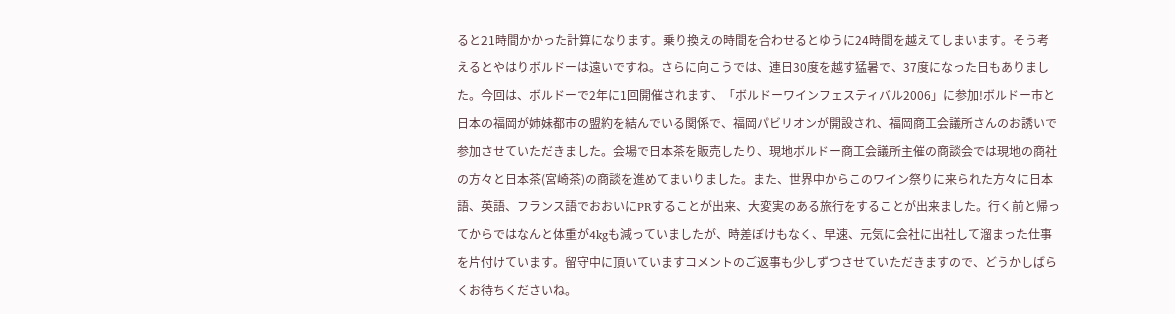ると21時間かかった計算になります。乗り換えの時間を合わせるとゆうに24時間を越えてしまいます。そう考えるとやはりボルドーは遠いですね。さらに向こうでは、連日30度を越す猛暑で、37度になった日もありました。今回は、ボルドーで2年に1回開催されます、「ボルドーワインフェスティバル2006」に参加!ボルドー市と日本の福岡が姉妹都市の盟約を結んでいる関係で、福岡パビリオンが開設され、福岡商工会議所さんのお誘いで参加させていただきました。会場で日本茶を販売したり、現地ボルドー商工会議所主催の商談会では現地の商社の方々と日本茶(宮崎茶)の商談を進めてまいりました。また、世界中からこのワイン祭りに来られた方々に日本語、英語、フランス語でおおいにPRすることが出来、大変実のある旅行をすることが出来ました。行く前と帰ってからではなんと体重が4kgも減っていましたが、時差ぼけもなく、早速、元気に会社に出社して溜まった仕事を片付けています。留守中に頂いていますコメントのご返事も少しずつさせていただきますので、どうかしばらくお待ちくださいね。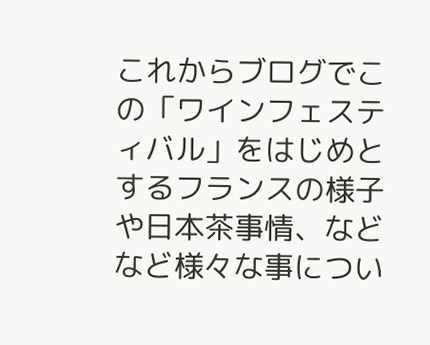これからブログでこの「ワインフェスティバル」をはじめとするフランスの様子や日本茶事情、などなど様々な事につい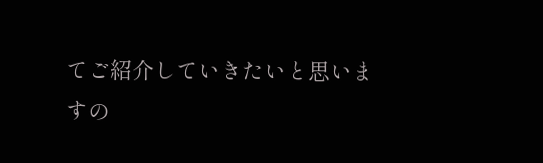てご紹介していきたいと思いますの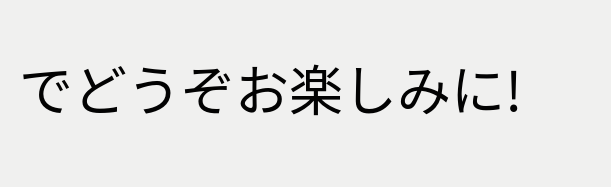でどうぞお楽しみに!